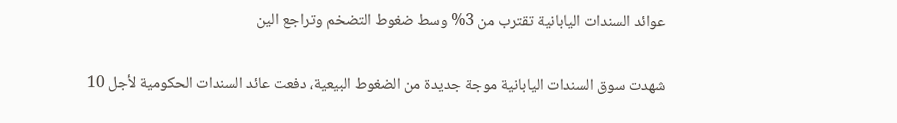عوائد السندات اليابانية تقترب من 3% وسط ضغوط التضخم وتراجع الين

شهدت سوق السندات اليابانية موجة جديدة من الضغوط البيعية، دفعت عائد السندات الحكومية لأجل 10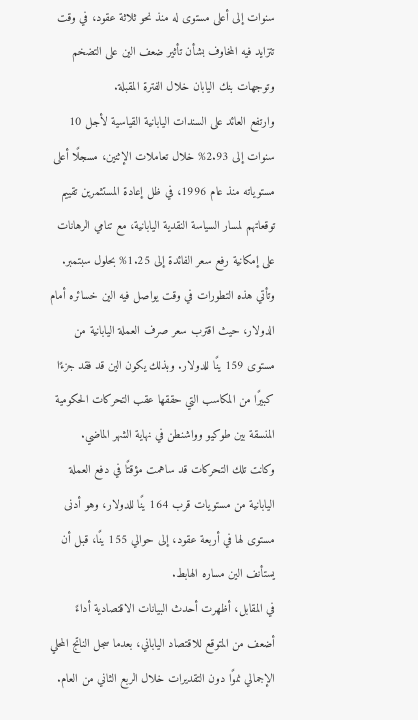سنوات إلى أعلى مستوى له منذ نحو ثلاثة عقود، في وقت تتزايد فيه المخاوف بشأن تأثير ضعف الين على التضخم وتوجهات بنك اليابان خلال الفترة المقبلة.
وارتفع العائد على السندات اليابانية القياسية لأجل 10 سنوات إلى 2.93% خلال تعاملات الإثنين، مسجلًا أعلى مستوياته منذ عام 1996، في ظل إعادة المستثمرين تقييم توقعاتهم لمسار السياسة النقدية اليابانية، مع تنامي الرهانات على إمكانية رفع سعر الفائدة إلى 1.25% بحلول سبتمبر.
وتأتي هذه التطورات في وقت يواصل فيه الين خسائره أمام الدولار، حيث اقترب سعر صرف العملة اليابانية من مستوى 159 ينًا للدولار. وبذلك يكون الين قد فقد جزءًا كبيرًا من المكاسب التي حققها عقب التحركات الحكومية المنسقة بين طوكيو وواشنطن في نهاية الشهر الماضي.
وكانت تلك التحركات قد ساهمت مؤقتًا في دفع العملة اليابانية من مستويات قرب 164 ينًا للدولار، وهو أدنى مستوى لها في أربعة عقود، إلى حوالي 155 ينًا، قبل أن يستأنف الين مساره الهابط.
في المقابل، أظهرت أحدث البيانات الاقتصادية أداءً أضعف من المتوقع للاقتصاد الياباني، بعدما سجل الناتج المحلي الإجمالي نموًا دون التقديرات خلال الربع الثاني من العام.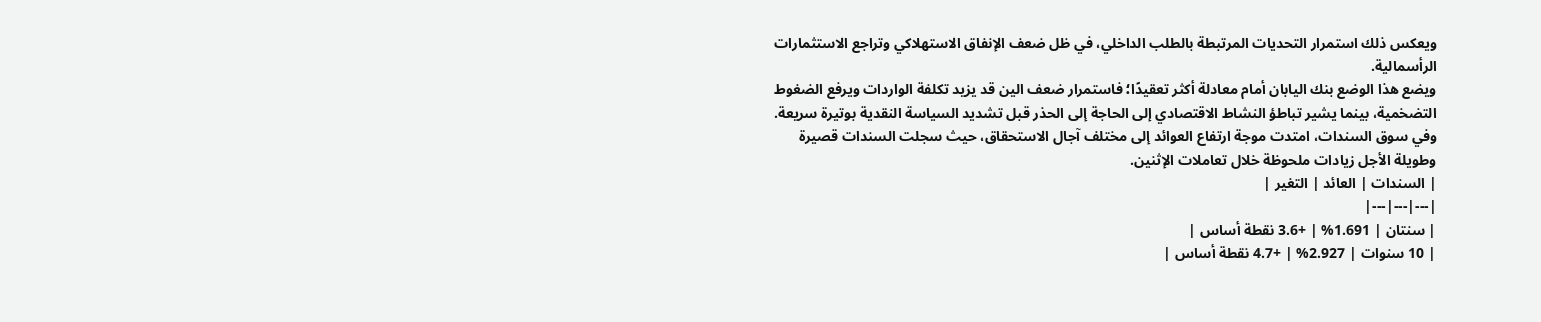ويعكس ذلك استمرار التحديات المرتبطة بالطلب الداخلي، في ظل ضعف الإنفاق الاستهلاكي وتراجع الاستثمارات الرأسمالية.
ويضع هذا الوضع بنك اليابان أمام معادلة أكثر تعقيدًا؛ فاستمرار ضعف الين قد يزيد تكلفة الواردات ويرفع الضغوط التضخمية، بينما يشير تباطؤ النشاط الاقتصادي إلى الحاجة إلى الحذر قبل تشديد السياسة النقدية بوتيرة سريعة.
وفي سوق السندات، امتدت موجة ارتفاع العوائد إلى مختلف آجال الاستحقاق، حيث سجلت السندات قصيرة وطويلة الأجل زيادات ملحوظة خلال تعاملات الإثنين.
| السندات | العائد | التغير |
|---|---|---|
| سنتان | 1.691% | +3.6 نقطة أساس |
| 10 سنوات | 2.927% | +4.7 نقطة أساس |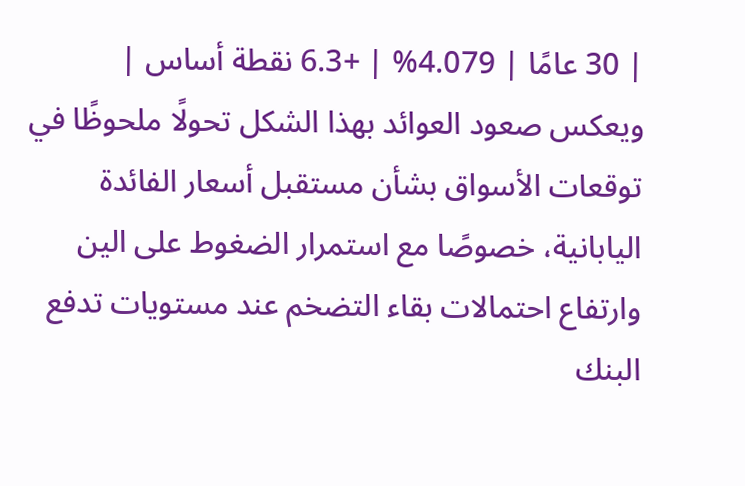| 30 عامًا | 4.079% | +6.3 نقطة أساس |
ويعكس صعود العوائد بهذا الشكل تحولًا ملحوظًا في توقعات الأسواق بشأن مستقبل أسعار الفائدة اليابانية، خصوصًا مع استمرار الضغوط على الين وارتفاع احتمالات بقاء التضخم عند مستويات تدفع البنك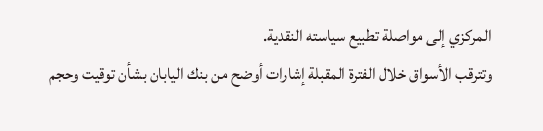المركزي إلى مواصلة تطبيع سياسته النقدية.
وتترقب الأسواق خلال الفترة المقبلة إشارات أوضح من بنك اليابان بشأن توقيت وحجم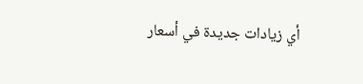أي زيادات جديدة في أسعار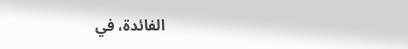الفائدة، في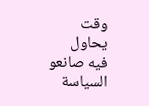وقت يحاول فيه صانعو السياسة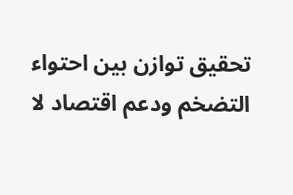تحقيق توازن بين احتواء التضخم ودعم اقتصاد لا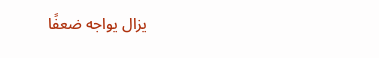يزال يواجه ضعفًا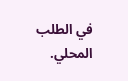في الطلب المحلي.